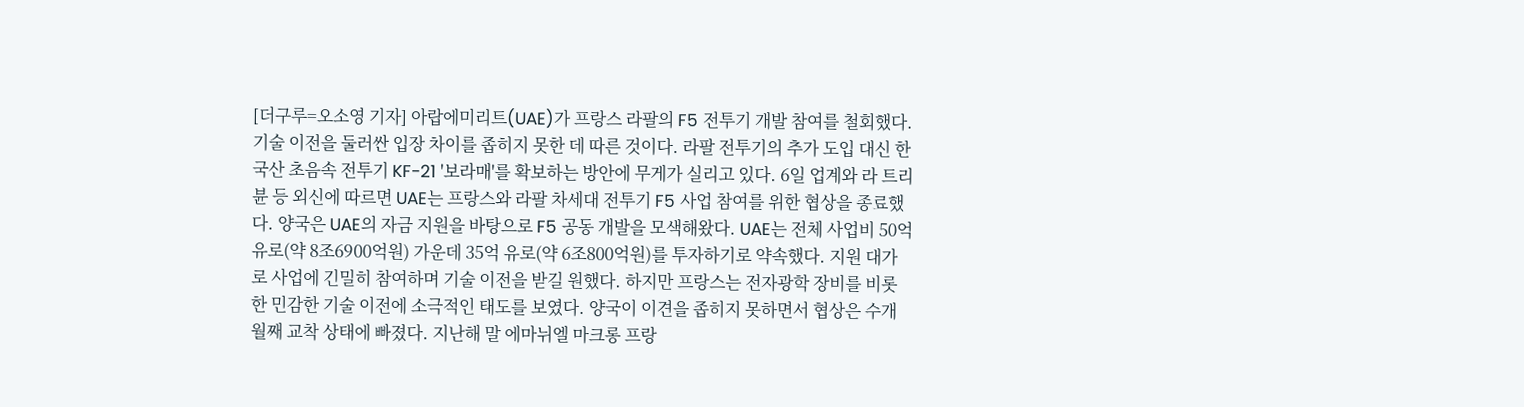[더구루=오소영 기자] 아랍에미리트(UAE)가 프랑스 라팔의 F5 전투기 개발 참여를 철회했다. 기술 이전을 둘러싼 입장 차이를 좁히지 못한 데 따른 것이다. 라팔 전투기의 추가 도입 대신 한국산 초음속 전투기 KF-21 '보라매'를 확보하는 방안에 무게가 실리고 있다. 6일 업계와 라 트리뷴 등 외신에 따르면 UAE는 프랑스와 라팔 차세대 전투기 F5 사업 참여를 위한 협상을 종료했다. 양국은 UAE의 자금 지원을 바탕으로 F5 공동 개발을 모색해왔다. UAE는 전체 사업비 50억 유로(약 8조6900억원) 가운데 35억 유로(약 6조800억원)를 투자하기로 약속했다. 지원 대가로 사업에 긴밀히 참여하며 기술 이전을 받길 원했다. 하지만 프랑스는 전자광학 장비를 비롯한 민감한 기술 이전에 소극적인 태도를 보였다. 양국이 이견을 좁히지 못하면서 협상은 수개월째 교착 상태에 빠졌다. 지난해 말 에마뉘엘 마크롱 프랑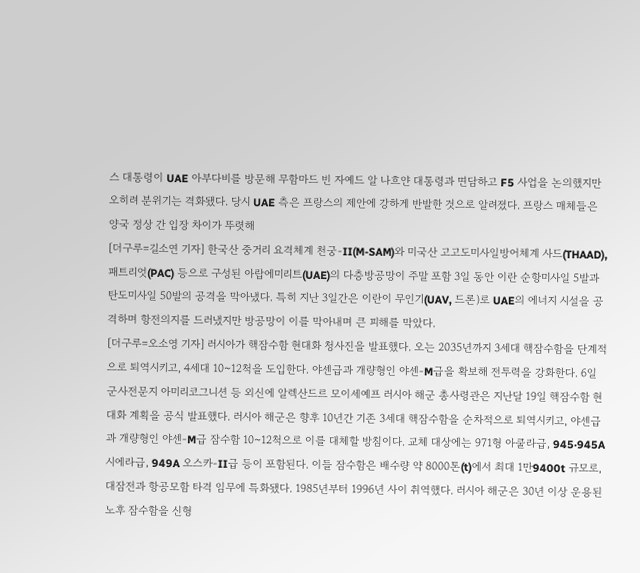스 대통령이 UAE 아부다비를 방문해 무함마드 빈 자예드 알 나흐얀 대통령과 면담하고 F5 사업을 논의했지만 오히려 분위기는 격화됐다. 당시 UAE 측은 프랑스의 제안에 강하게 반발한 것으로 알려졌다. 프랑스 매체들은 양국 정상 간 입장 차이가 뚜렷해
[더구루=길소연 기자] 한국산 중거리 요격체계 천궁-II(M-SAM)와 미국산 고고도미사일방어체계 사드(THAAD), 패트리엇(PAC) 등으로 구성된 아랍에미리트(UAE)의 다층방공망이 주말 포함 3일 동안 이란 순항미사일 5발과 탄도미사일 50발의 공격을 막아냈다. 특히 지난 3일간은 이란이 무인기(UAV, 드론)로 UAE의 에너지 시설을 공격하며 항전의지를 드러냈지만 방공망이 이를 막아내며 큰 피해를 막았다.
[더구루=오소영 기자] 러시아가 핵잠수함 현대화 청사진을 발표했다. 오는 2035년까지 3세대 핵잠수함을 단계적으로 퇴역시키고, 4세대 10~12척을 도입한다. 야센급과 개량형인 야센-M급을 확보해 전투력을 강화한다. 6일 군사전문지 아미리코그니션 등 외신에 알렉산드르 모이세예프 러시아 해군 총사령관은 지난달 19일 핵잠수함 현대화 계획을 공식 발표했다. 러시아 해군은 향후 10년간 기존 3세대 핵잠수함을 순차적으로 퇴역시키고, 야센급과 개량형인 야센-M급 잠수함 10~12척으로 이를 대체할 방침이다. 교체 대상에는 971형 아쿨라급, 945·945A 시에라급, 949A 오스카-II급 등이 포함된다. 이들 잠수함은 배수량 약 8000톤(t)에서 최대 1만9400t 규모로, 대잠전과 항공모함 타격 임무에 특화됐다. 1985년부터 1996년 사이 취역했다. 러시아 해군은 30년 이상 운용된 노후 잠수함을 신형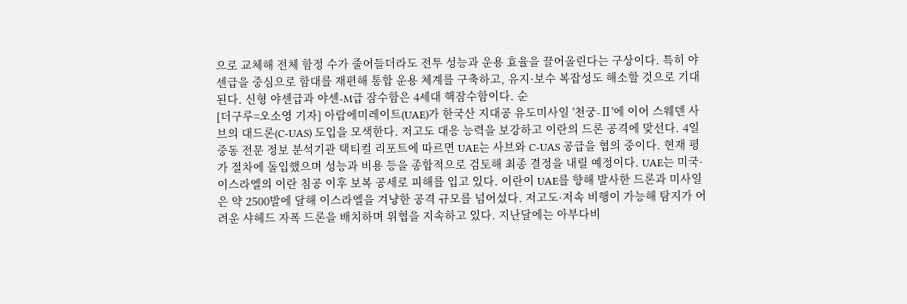으로 교체해 전체 함정 수가 줄어들더라도 전투 성능과 운용 효율을 끌어올린다는 구상이다. 특히 야센급을 중심으로 함대를 재편해 통합 운용 체계를 구축하고, 유지·보수 복잡성도 해소할 것으로 기대된다. 신형 야센급과 야센-M급 잠수함은 4세대 핵잠수함이다. 순
[더구루=오소영 기자] 아랍에미레이트(UAE)가 한국산 지대공 유도미사일 '천궁-Ⅱ'에 이어 스웨덴 사브의 대드론(C-UAS) 도입을 모색한다. 저고도 대응 능력을 보강하고 이란의 드론 공격에 맞선다. 4일 중동 전문 정보 분석기관 택티컬 리포트에 따르면 UAE는 사브와 C-UAS 공급을 협의 중이다. 현재 평가 절차에 돌입했으며 성능과 비용 등을 종합적으로 검토해 최종 결정을 내릴 예정이다. UAE는 미국·이스라엘의 이란 침공 이후 보복 공세로 피해를 입고 있다. 이란이 UAE를 향해 발사한 드론과 미사일은 약 2500발에 달해 이스라엘을 겨냥한 공격 규모를 넘어섰다. 저고도·저속 비행이 가능해 탐지가 어려운 샤헤드 자폭 드론을 배치하며 위협을 지속하고 있다. 지난달에는 아부다비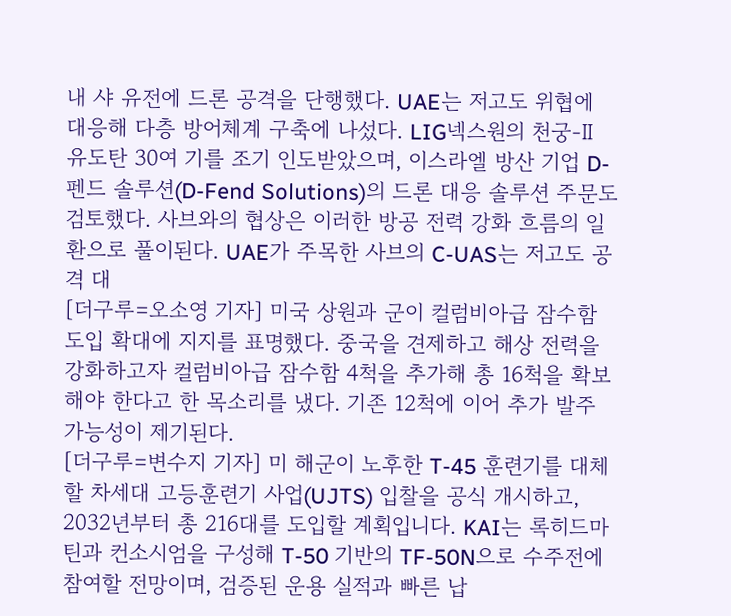내 샤 유전에 드론 공격을 단행했다. UAE는 저고도 위협에 대응해 다층 방어체계 구축에 나섰다. LIG넥스원의 천궁-Ⅱ 유도탄 30여 기를 조기 인도받았으며, 이스라엘 방산 기업 D-펜드 솔루션(D-Fend Solutions)의 드론 대응 솔루션 주문도 검토했다. 사브와의 협상은 이러한 방공 전력 강화 흐름의 일환으로 풀이된다. UAE가 주목한 사브의 C-UAS는 저고도 공격 대
[더구루=오소영 기자] 미국 상원과 군이 컬럼비아급 잠수함 도입 확대에 지지를 표명했다. 중국을 견제하고 해상 전력을 강화하고자 컬럼비아급 잠수함 4척을 추가해 총 16척을 확보해야 한다고 한 목소리를 냈다. 기존 12척에 이어 추가 발주 가능성이 제기된다.
[더구루=변수지 기자] 미 해군이 노후한 T-45 훈련기를 대체할 차세대 고등훈련기 사업(UJTS) 입찰을 공식 개시하고, 2032년부터 총 216대를 도입할 계획입니다. KAI는 록히드마틴과 컨소시엄을 구성해 T-50 기반의 TF-50N으로 수주전에 참여할 전망이며, 검증된 운용 실적과 빠른 납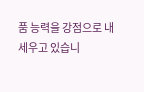품 능력을 강점으로 내세우고 있습니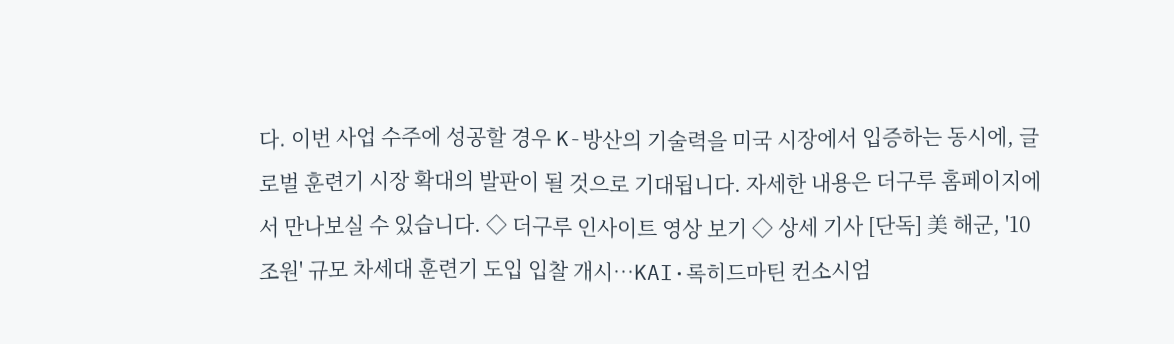다. 이번 사업 수주에 성공할 경우 K-방산의 기술력을 미국 시장에서 입증하는 동시에, 글로벌 훈련기 시장 확대의 발판이 될 것으로 기대됩니다. 자세한 내용은 더구루 홈페이지에서 만나보실 수 있습니다. ◇ 더구루 인사이트 영상 보기 ◇ 상세 기사 [단독] 美 해군, '10조원' 규모 차세대 훈련기 도입 입찰 개시…KAI·록히드마틴 컨소시엄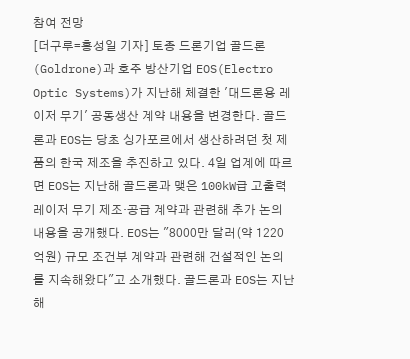참여 전망
[더구루=홍성일 기자] 토종 드론기업 골드론(Goldrone)과 호주 방산기업 EOS(Electro Optic Systems)가 지난해 체결한 '대드론용 레이저 무기' 공동생산 계약 내용을 변경한다. 골드론과 EOS는 당초 싱가포르에서 생산하려던 첫 제품의 한국 제조을 추진하고 있다. 4일 업계에 따르면 EOS는 지난해 골드론과 맺은 100kW급 고출력 레이저 무기 제조·공급 계약과 관련해 추가 논의 내용을 공개했다. EOS는 "8000만 달러(약 1220억원) 규모 조건부 계약과 관련해 건설적인 논의를 지속해왔다"고 소개했다. 골드론과 EOS는 지난해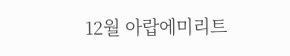12월 아랍에미리트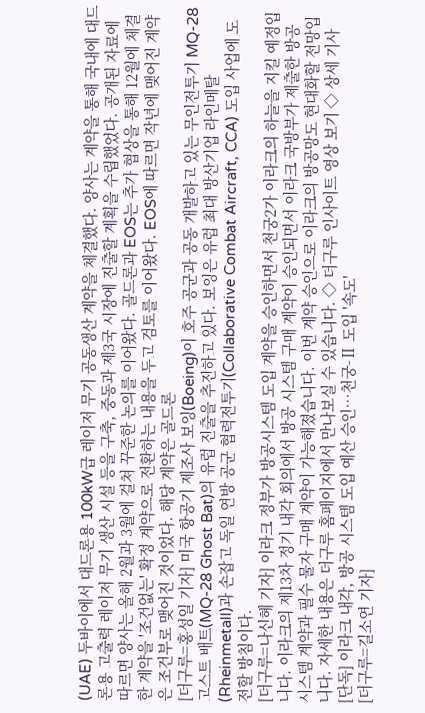(UAE) 두바이에서 대드론용 100kW급 레이저 무기 공동생산 계약을 체결했다. 양사는 계약을 통해 국내에 대드론용 고출력 레이저 무기 생산 시설 등을 구축, 중동과 제3국 시장에 진출할 계획을 수립했었다. 공개된 자료에 따르면 양사는 올해 2월과 3월에 걸쳐 꾸준한 논의를 이어왔다. 골드론과 EOS는 추가 협상을 통해 12월에 체결한 계약을 '조건없는' 확정 계약으로 전환하는 내용을 두고 검토를 이어왔다. EOS에 따르면 작년에 맺어진 계약은 조건부로 맺어진 것이었다. 해당 계약은 골드론
[더구루=홍성일 기자] 미국 항공기 제조사 보잉(Boeing)이 호주 공군과 공동 개발하고 있는 무인전투기 MQ-28 고스트 배트(MQ-28 Ghost Bat)의 유럽 진출을 추진하고 있다. 보잉은 유럽 최대 방산기업 라인메탈(Rheinmetall)과 손잡고 독일 연방 공군 협력전투기(Collaborative Combat Aircraft, CCA) 도입 사업에 도전할 방침이다.
[더구루=나신혜 기자] 이라크 정부가 방공시스템 도입 계약을 승인하면서 천궁2가 이라크의 하늘을 지킬 예정입니다. 이라크의 제13차 정기 내각 회의에서 방공 시스템 구매 계약이 승인되면서 이라크 국방부가 제출한 방공 시스템 계약과 필수 물자 구매 계약이 가능해졌습니다. 이번 계약 승인으로 이라크의 방공망도 현대화할 전망입니다. 자세한 내용은 더구루 홈페이지에서 만나보실 수 있습니다. ◇ 더구루 인사이트 영상 보기 ◇ 상세 기사 [단독] 이라크 내각, 방공 시스템 도입 예산 승인…천궁-Ⅱ 도입 '속도'
[더구루=길소연 기자]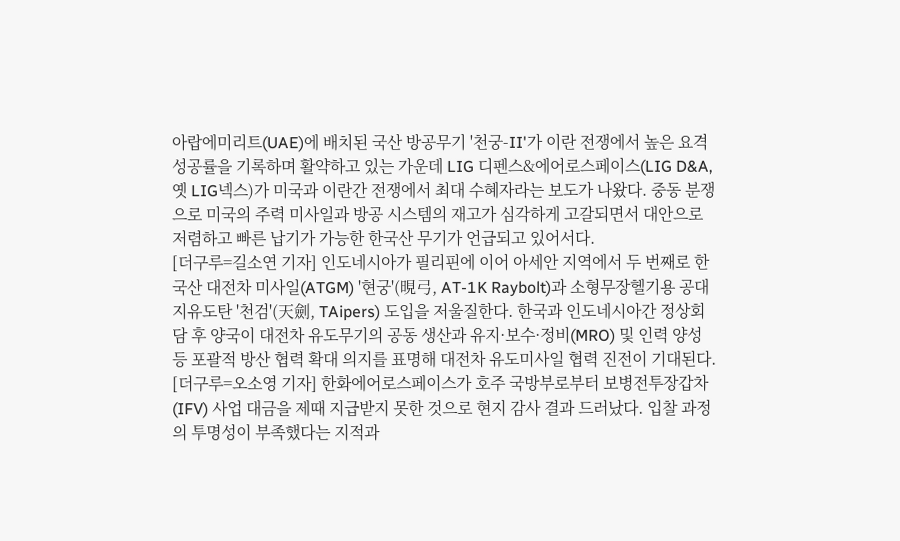아랍에미리트(UAE)에 배치된 국산 방공무기 '천궁-II'가 이란 전쟁에서 높은 요격 성공률을 기록하며 활약하고 있는 가운데 LIG 디펜스&에어로스페이스(LIG D&A, 옛 LIG넥스)가 미국과 이란간 전쟁에서 최대 수혜자라는 보도가 나왔다. 중동 분쟁으로 미국의 주력 미사일과 방공 시스템의 재고가 심각하게 고갈되면서 대안으로 저렴하고 빠른 납기가 가능한 한국산 무기가 언급되고 있어서다.
[더구루=길소연 기자] 인도네시아가 필리핀에 이어 아세안 지역에서 두 번째로 한국산 대전차 미사일(ATGM) '현궁'(晛弓, AT-1K Raybolt)과 소형무장헬기용 공대지유도탄 '천검'(天劍, TAipers) 도입을 저울질한다. 한국과 인도네시아간 정상회담 후 양국이 대전차 유도무기의 공동 생산과 유지·보수·정비(MRO) 및 인력 양성 등 포괄적 방산 협력 확대 의지를 표명해 대전차 유도미사일 협력 진전이 기대된다.
[더구루=오소영 기자] 한화에어로스페이스가 호주 국방부로부터 보병전투장갑차(IFV) 사업 대금을 제때 지급받지 못한 것으로 현지 감사 결과 드러났다. 입찰 과정의 투명성이 부족했다는 지적과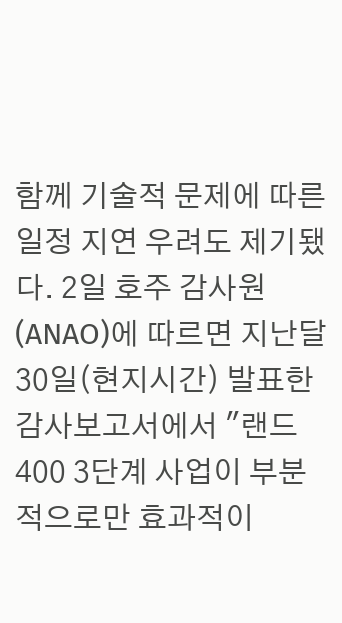함께 기술적 문제에 따른 일정 지연 우려도 제기됐다. 2일 호주 감사원(ANAO)에 따르면 지난달 30일(현지시간) 발표한 감사보고서에서 "랜드400 3단계 사업이 부분적으로만 효과적이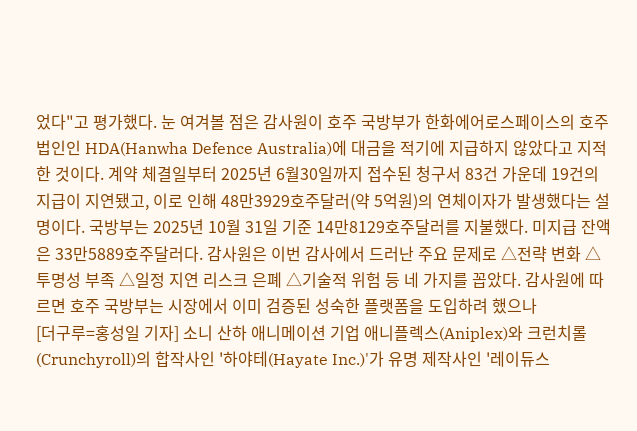었다"고 평가했다. 눈 여겨볼 점은 감사원이 호주 국방부가 한화에어로스페이스의 호주 법인인 HDA(Hanwha Defence Australia)에 대금을 적기에 지급하지 않았다고 지적한 것이다. 계약 체결일부터 2025년 6월30일까지 접수된 청구서 83건 가운데 19건의 지급이 지연됐고, 이로 인해 48만3929호주달러(약 5억원)의 연체이자가 발생했다는 설명이다. 국방부는 2025년 10월 31일 기준 14만8129호주달러를 지불했다. 미지급 잔액은 33만5889호주달러다. 감사원은 이번 감사에서 드러난 주요 문제로 △전략 변화 △투명성 부족 △일정 지연 리스크 은폐 △기술적 위험 등 네 가지를 꼽았다. 감사원에 따르면 호주 국방부는 시장에서 이미 검증된 성숙한 플랫폼을 도입하려 했으나
[더구루=홍성일 기자] 소니 산하 애니메이션 기업 애니플렉스(Aniplex)와 크런치롤(Crunchyroll)의 합작사인 '하야테(Hayate Inc.)'가 유명 제작사인 '레이듀스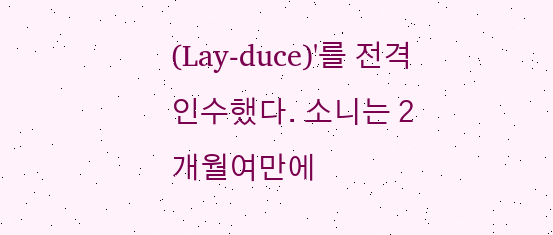(Lay-duce)'를 전격 인수했다. 소니는 2개월여만에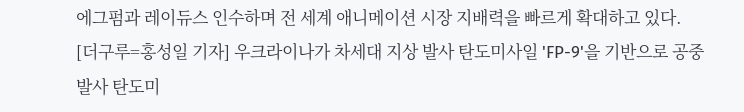에그펌과 레이듀스 인수하며 전 세계 애니메이션 시장 지배력을 빠르게 확대하고 있다.
[더구루=홍성일 기자] 우크라이나가 차세대 지상 발사 탄도미사일 'FP-9'을 기반으로 공중 발사 탄도미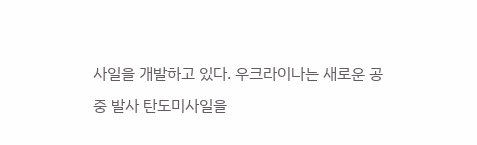사일을 개발하고 있다. 우크라이나는 새로운 공중 발사 탄도미사일을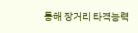통해 장거리 타격능력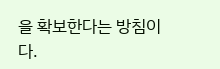을 확보한다는 방침이다.